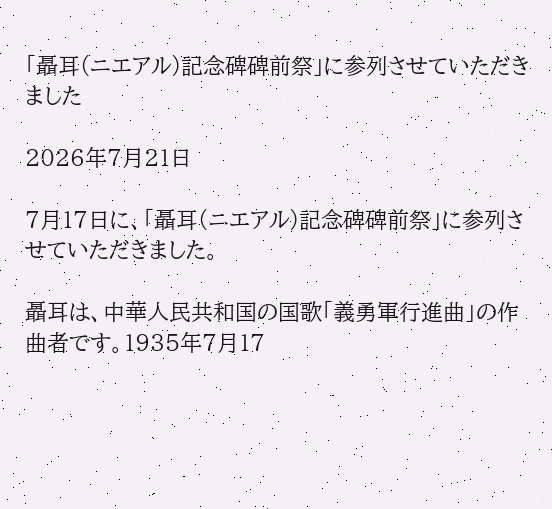「聶耳(ニエアル)記念碑碑前祭」に参列させていただきました

2026年7月21日

7月17日に、「聶耳(ニエアル)記念碑碑前祭」に参列させていただきました。

聶耳は、中華人民共和国の国歌「義勇軍行進曲」の作曲者です。1935年7月17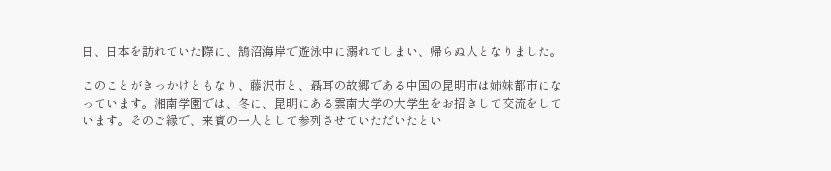日、日本を訪れていた際に、鵠沼海岸で遊泳中に溺れてしまい、帰らぬ人となりました。

このことがきっかけともなり、藤沢市と、聶耳の故郷である中国の昆明市は姉妹都市になっています。湘南学園では、冬に、昆明にある雲南大学の大学生をお招きして交流をしています。そのご縁で、来賓の一人として参列させていただいたとい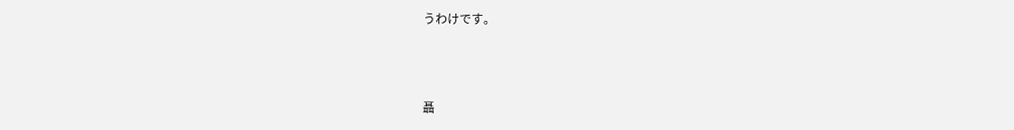うわけです。



聶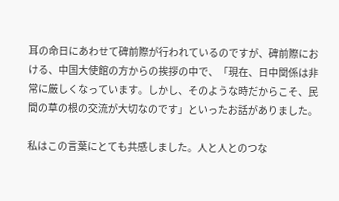耳の命日にあわせて碑前際が行われているのですが、碑前際における、中国大使館の方からの挨拶の中で、「現在、日中関係は非常に厳しくなっています。しかし、そのような時だからこそ、民間の草の根の交流が大切なのです」といったお話がありました。

私はこの言葉にとても共感しました。人と人とのつな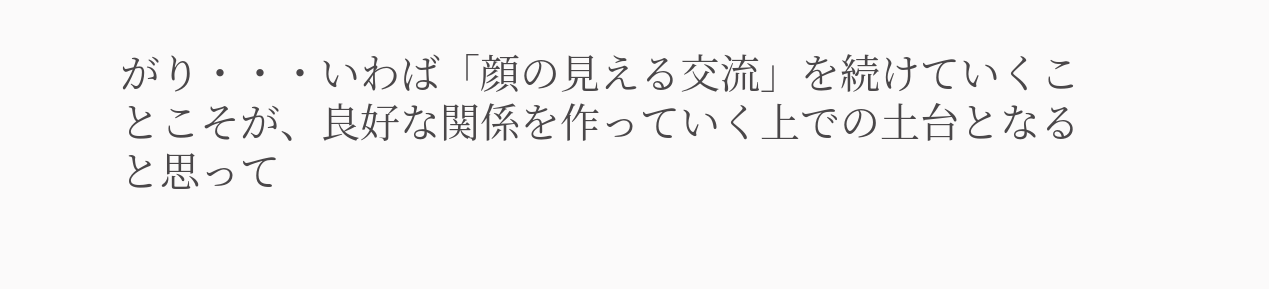がり・・・いわば「顔の見える交流」を続けていくことこそが、良好な関係を作っていく上での土台となると思って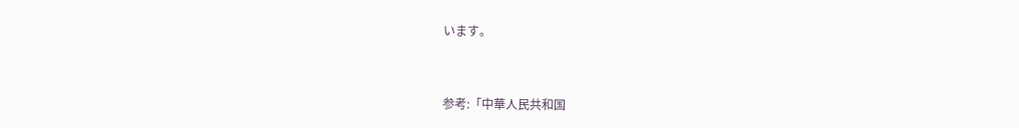います。



参考:「中華人民共和国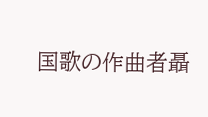国歌の作曲者聶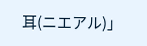耳(ニエアル)」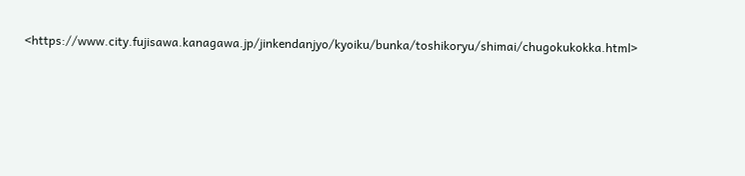<https://www.city.fujisawa.kanagawa.jp/jinkendanjyo/kyoiku/bunka/toshikoryu/shimai/chugokukokka.html>